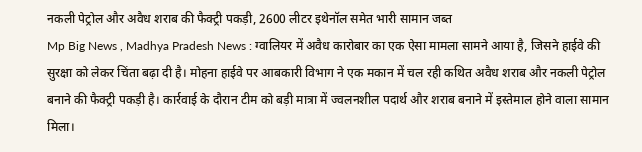नकली पेट्रोल और अवैध शराब की फैक्ट्री पकड़ी, 2600 लीटर इथेनॉल समेत भारी सामान जब्त
Mp Big News , Madhya Pradesh News : ग्वालियर में अवैध कारोबार का एक ऐसा मामला सामने आया है, जिसने हाईवे की सुरक्षा को लेकर चिंता बढ़ा दी है। मोहना हाईवे पर आबकारी विभाग ने एक मकान में चल रही कथित अवैध शराब और नकली पेट्रोल बनाने की फैक्ट्री पकड़ी है। कार्रवाई के दौरान टीम को बड़ी मात्रा में ज्वलनशील पदार्थ और शराब बनाने में इस्तेमाल होने वाला सामान मिला।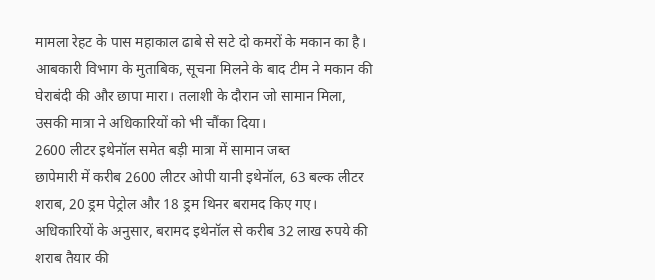मामला रेहट के पास महाकाल ढाबे से सटे दो कमरों के मकान का है। आबकारी विभाग के मुताबिक, सूचना मिलने के बाद टीम ने मकान की घेराबंदी की और छापा मारा। तलाशी के दौरान जो सामान मिला, उसकी मात्रा ने अधिकारियों को भी चौंका दिया।
2600 लीटर इथेनॉल समेत बड़ी मात्रा में सामान जब्त
छापेमारी में करीब 2600 लीटर ओपी यानी इथेनॉल, 63 बल्क लीटर शराब, 20 ड्रम पेट्रोल और 18 ड्रम थिनर बरामद किए गए। अधिकारियों के अनुसार, बरामद इथेनॉल से करीब 32 लाख रुपये की शराब तैयार की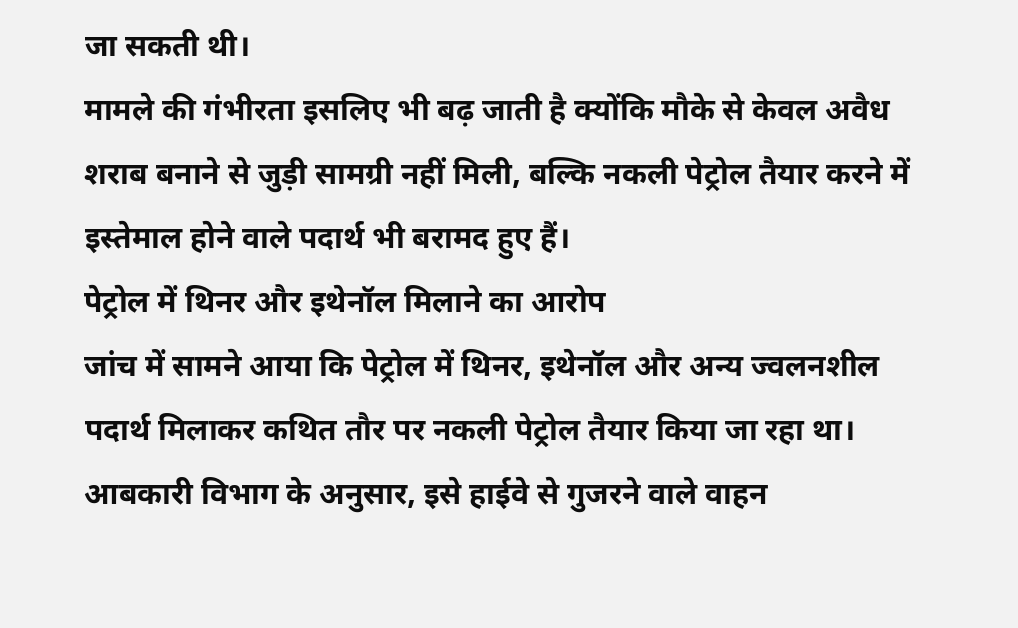जा सकती थी।
मामले की गंभीरता इसलिए भी बढ़ जाती है क्योंकि मौके से केवल अवैध शराब बनाने से जुड़ी सामग्री नहीं मिली, बल्कि नकली पेट्रोल तैयार करने में इस्तेमाल होने वाले पदार्थ भी बरामद हुए हैं।
पेट्रोल में थिनर और इथेनॉल मिलाने का आरोप
जांच में सामने आया कि पेट्रोल में थिनर, इथेनॉल और अन्य ज्वलनशील पदार्थ मिलाकर कथित तौर पर नकली पेट्रोल तैयार किया जा रहा था। आबकारी विभाग के अनुसार, इसे हाईवे से गुजरने वाले वाहन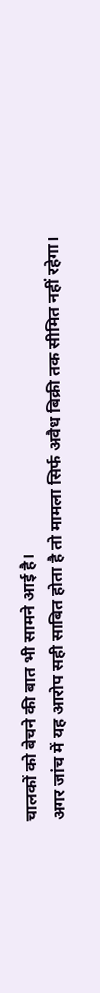चालकों को बेचने की बात भी सामने आई है।
अगर जांच में यह आरोप सही साबित होता है तो मामला सिर्फ अवैध बिक्री तक सीमित नहीं रहेगा।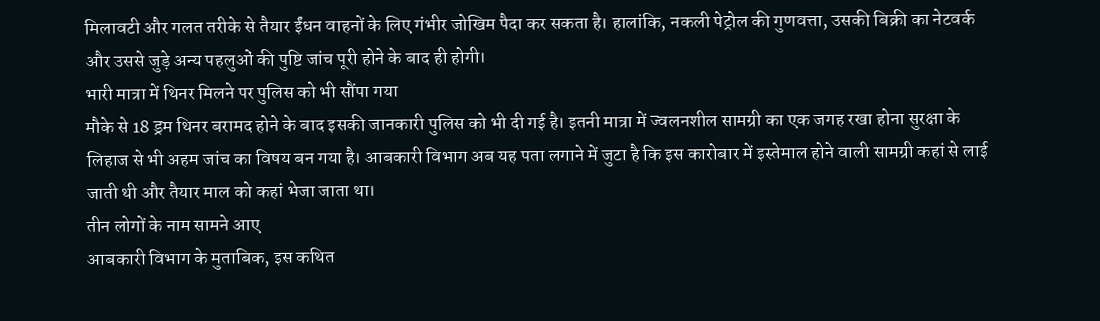मिलावटी और गलत तरीके से तैयार ईंधन वाहनों के लिए गंभीर जोखिम पैदा कर सकता है। हालांकि, नकली पेट्रोल की गुणवत्ता, उसकी बिक्री का नेटवर्क और उससे जुड़े अन्य पहलुओं की पुष्टि जांच पूरी होने के बाद ही होगी।
भारी मात्रा में थिनर मिलने पर पुलिस को भी सौंपा गया
मौके से 18 ड्रम थिनर बरामद होने के बाद इसकी जानकारी पुलिस को भी दी गई है। इतनी मात्रा में ज्वलनशील सामग्री का एक जगह रखा होना सुरक्षा के लिहाज से भी अहम जांच का विषय बन गया है। आबकारी विभाग अब यह पता लगाने में जुटा है कि इस कारोबार में इस्तेमाल होने वाली सामग्री कहां से लाई जाती थी और तैयार माल को कहां भेजा जाता था।
तीन लोगों के नाम सामने आए
आबकारी विभाग के मुताबिक, इस कथित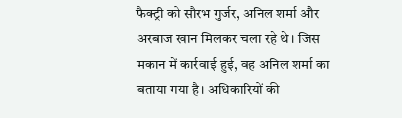फैक्ट्री को सौरभ गुर्जर, अनिल शर्मा और अरबाज खान मिलकर चला रहे थे। जिस मकान में कार्रवाई हुई, वह अनिल शर्मा का बताया गया है। अधिकारियों की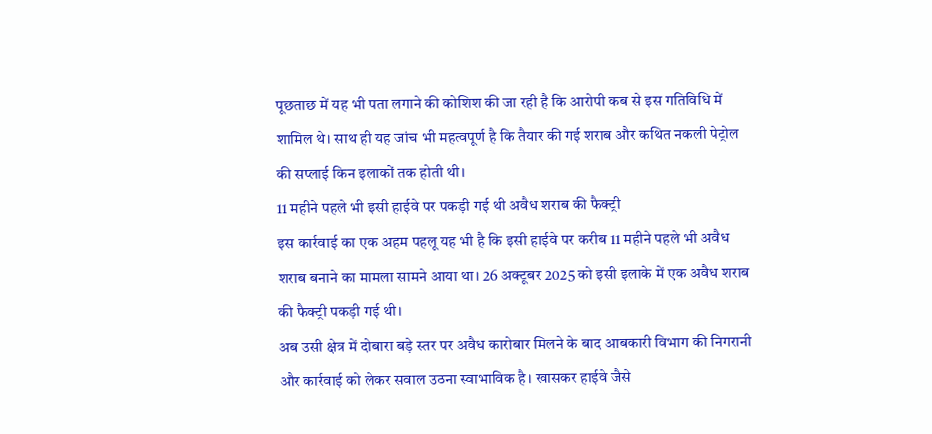पूछताछ में यह भी पता लगाने की कोशिश की जा रही है कि आरोपी कब से इस गतिविधि में शामिल थे। साथ ही यह जांच भी महत्वपूर्ण है कि तैयार की गई शराब और कथित नकली पेट्रोल की सप्लाई किन इलाकों तक होती थी।
11 महीने पहले भी इसी हाईवे पर पकड़ी गई थी अवैध शराब की फैक्ट्री
इस कार्रवाई का एक अहम पहलू यह भी है कि इसी हाईवे पर करीब 11 महीने पहले भी अवैध शराब बनाने का मामला सामने आया था। 26 अक्टूबर 2025 को इसी इलाके में एक अवैध शराब की फैक्ट्री पकड़ी गई थी।
अब उसी क्षेत्र में दोबारा बड़े स्तर पर अवैध कारोबार मिलने के बाद आबकारी विभाग की निगरानी और कार्रवाई को लेकर सवाल उठना स्वाभाविक है। खासकर हाईवे जैसे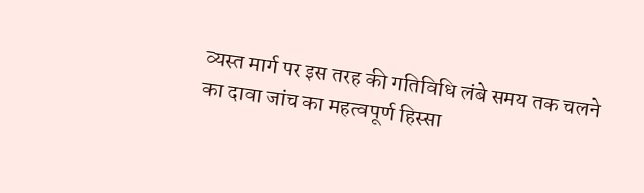व्यस्त मार्ग पर इस तरह की गतिविधि लंबे समय तक चलने का दावा जांच का महत्वपूर्ण हिस्सा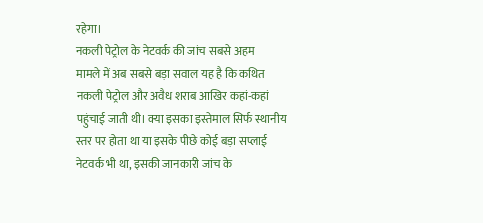रहेगा।
नकली पेट्रोल के नेटवर्क की जांच सबसे अहम
मामले में अब सबसे बड़ा सवाल यह है कि कथित नकली पेट्रोल और अवैध शराब आखिर कहां-कहां पहुंचाई जाती थी। क्या इसका इस्तेमाल सिर्फ स्थानीय स्तर पर होता था या इसके पीछे कोई बड़ा सप्लाई नेटवर्क भी था, इसकी जानकारी जांच के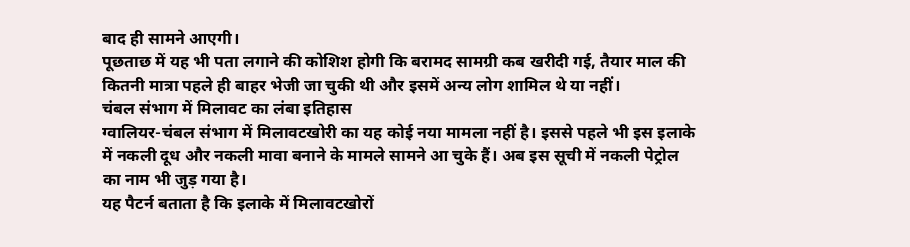बाद ही सामने आएगी।
पूछताछ में यह भी पता लगाने की कोशिश होगी कि बरामद सामग्री कब खरीदी गई, तैयार माल की कितनी मात्रा पहले ही बाहर भेजी जा चुकी थी और इसमें अन्य लोग शामिल थे या नहीं।
चंबल संभाग में मिलावट का लंबा इतिहास
ग्वालियर-चंबल संभाग में मिलावटखोरी का यह कोई नया मामला नहीं है। इससे पहले भी इस इलाके में नकली दूध और नकली मावा बनाने के मामले सामने आ चुके हैं। अब इस सूची में नकली पेट्रोल का नाम भी जुड़ गया है।
यह पैटर्न बताता है कि इलाके में मिलावटखोरों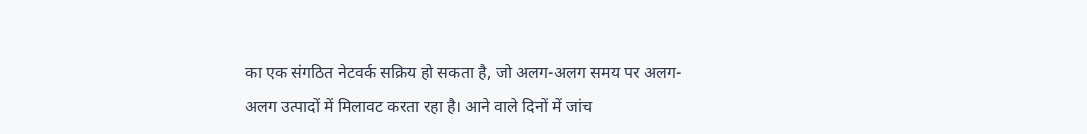का एक संगठित नेटवर्क सक्रिय हो सकता है, जो अलग-अलग समय पर अलग-अलग उत्पादों में मिलावट करता रहा है। आने वाले दिनों में जांच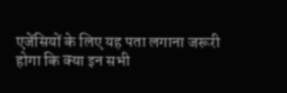एजेंसियों के लिए यह पता लगाना जरूरी होगा कि क्या इन सभी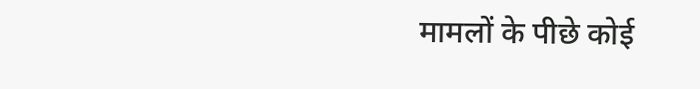मामलों के पीछे कोई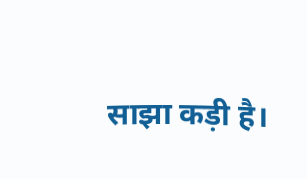साझा कड़ी है।